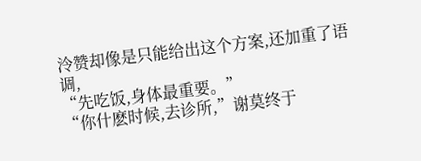泠赞却像是只能给出这个方案,还加重了语调,
“先吃饭,身体最重要。”
“你什麽时候,去诊所,”谢莫终于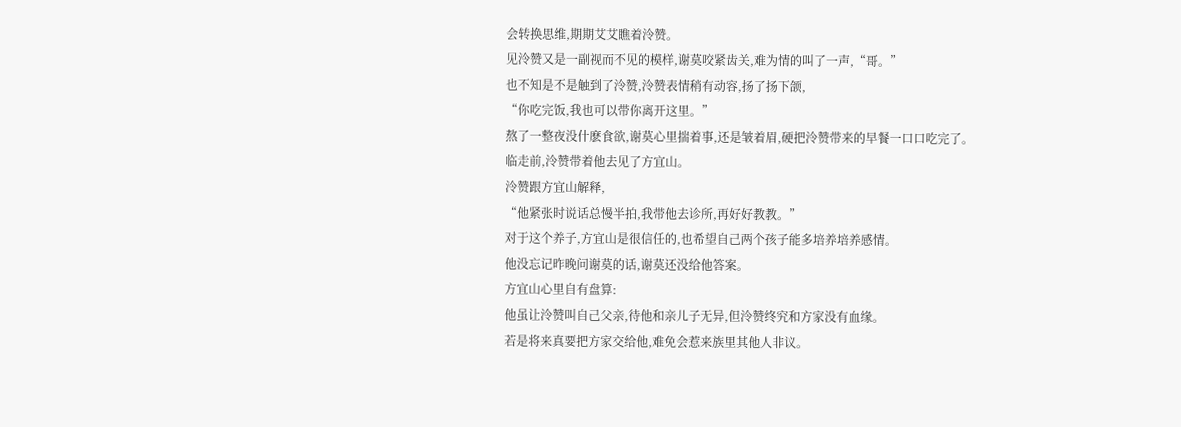会转换思维,期期艾艾瞧着泠赞。
见泠赞又是一副视而不见的模样,谢莫咬紧齿关,难为情的叫了一声,“哥。”
也不知是不是触到了泠赞,泠赞表情稍有动容,扬了扬下颌,
“你吃完饭,我也可以带你离开这里。”
熬了一整夜没什麽食欲,谢莫心里揣着事,还是皱着眉,硬把泠赞带来的早餐一口口吃完了。
临走前,泠赞带着他去见了方宜山。
泠赞跟方宜山解释,
“他紧张时说话总慢半拍,我带他去诊所,再好好教教。”
对于这个养子,方宜山是很信任的,也希望自己两个孩子能多培养培养感情。
他没忘记昨晚问谢莫的话,谢莫还没给他答案。
方宜山心里自有盘算:
他虽让泠赞叫自己父亲,待他和亲儿子无异,但泠赞终究和方家没有血缘。
若是将来真要把方家交给他,难免会惹来族里其他人非议。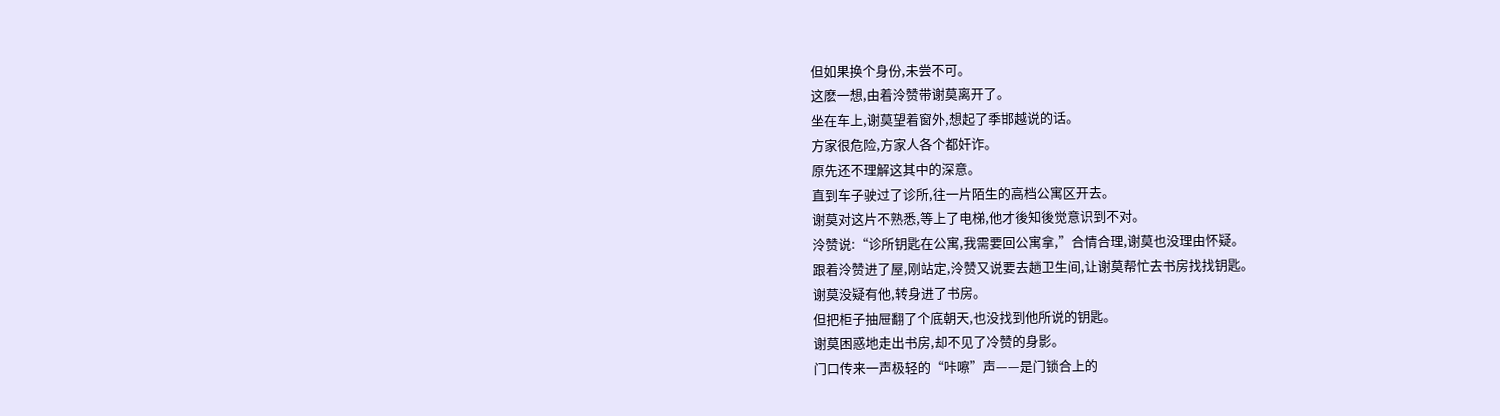但如果换个身份,未尝不可。
这麽一想,由着泠赞带谢莫离开了。
坐在车上,谢莫望着窗外,想起了季邯越说的话。
方家很危险,方家人各个都奸诈。
原先还不理解这其中的深意。
直到车子驶过了诊所,往一片陌生的高档公寓区开去。
谢莫对这片不熟悉,等上了电梯,他才後知後觉意识到不对。
泠赞说:“诊所钥匙在公寓,我需要回公寓拿,”合情合理,谢莫也没理由怀疑。
跟着泠赞进了屋,刚站定,泠赞又说要去趟卫生间,让谢莫帮忙去书房找找钥匙。
谢莫没疑有他,转身进了书房。
但把柜子抽屉翻了个底朝天,也没找到他所说的钥匙。
谢莫困惑地走出书房,却不见了冷赞的身影。
门口传来一声极轻的“咔嚓”声——是门锁合上的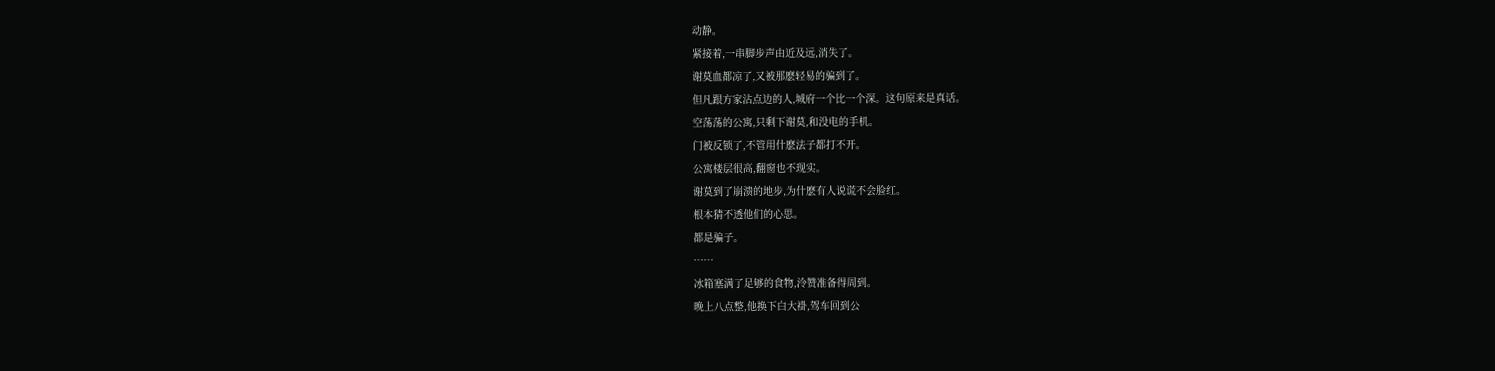动静。
紧接着,一串脚步声由近及远,消失了。
谢莫血都凉了,又被那麽轻易的骗到了。
但凡跟方家沾点边的人,城府一个比一个深。这句原来是真话。
空荡荡的公寓,只剩下谢莫,和没电的手机。
门被反锁了,不管用什麽法子都打不开。
公寓楼层很高,翻窗也不现实。
谢莫到了崩溃的地步,为什麽有人说谎不会脸红。
根本猜不透他们的心思。
都是骗子。
……
冰箱塞满了足够的食物,泠赞准备得周到。
晚上八点整,他换下白大褂,驾车回到公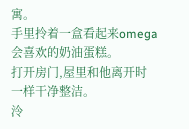寓。
手里拎着一盒看起来omega会喜欢的奶油蛋糕。
打开房门,屋里和他离开时一样干净整洁。
泠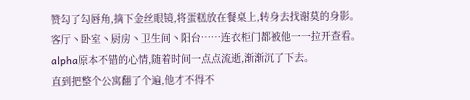赞勾了勾唇角,摘下金丝眼镜,将蛋糕放在餐桌上,转身去找谢莫的身影。
客厅丶卧室丶厨房丶卫生间丶阳台……连衣柜门都被他一一拉开查看。
alpha原本不错的心情,随着时间一点点流逝,渐渐沉了下去。
直到把整个公寓翻了个遍,他才不得不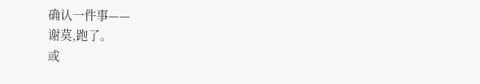确认一件事——
谢莫,跑了。
或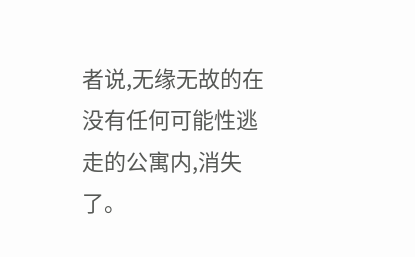者说,无缘无故的在没有任何可能性逃走的公寓内,消失了。